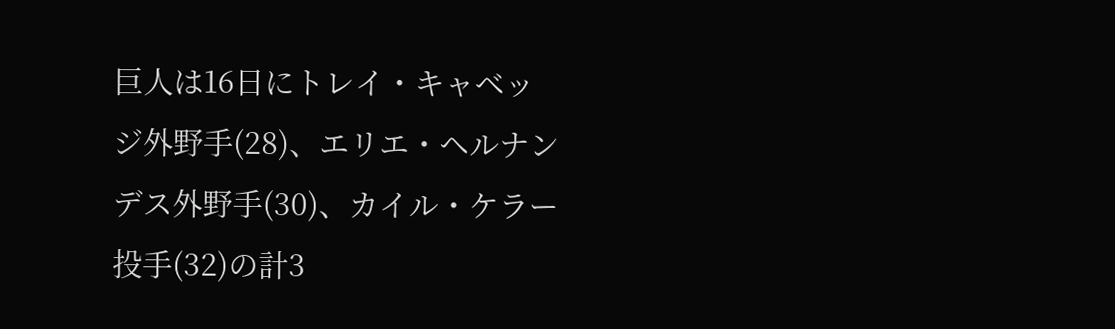巨人は16日にトレイ・キャベッジ外野手(28)、エリエ・ヘルナンデス外野手(30)、カイル・ケラー投手(32)の計3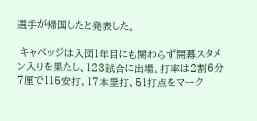選手が帰国したと発表した。

 キャベッジは入団1年目にも関わらず開幕スタメン入りを果たし、123試合に出場。打率は2割6分7厘で115安打、17本塁打、51打点をマーク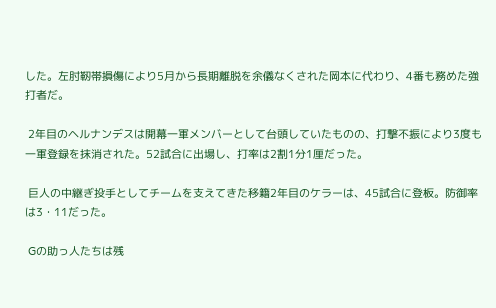した。左肘靭帯損傷により5月から長期離脱を余儀なくされた岡本に代わり、4番も務めた強打者だ。

 2年目のヘルナンデスは開幕一軍メンバーとして台頭していたものの、打撃不振により3度も一軍登録を抹消された。52試合に出場し、打率は2割1分1厘だった。

 巨人の中継ぎ投手としてチームを支えてきた移籍2年目のケラーは、45試合に登板。防御率は3・11だった。

 Gの助っ人たちは残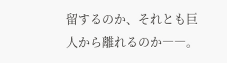留するのか、それとも巨人から離れるのか――。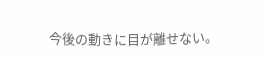今後の動きに目が離せない。